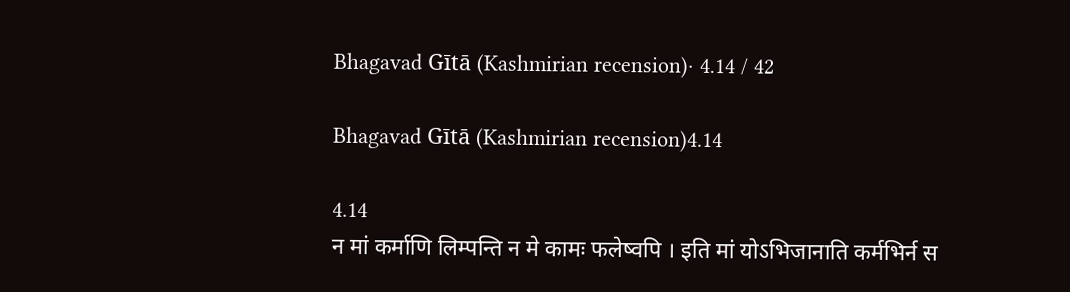Bhagavad Gītā (Kashmirian recension)· 4.14 / 42

Bhagavad Gītā (Kashmirian recension)4.14

4.14
न मां कर्माणि लिम्पन्ति न मे कामः फलेष्वपि । इति मां योऽभिजानाति कर्मभिर्न स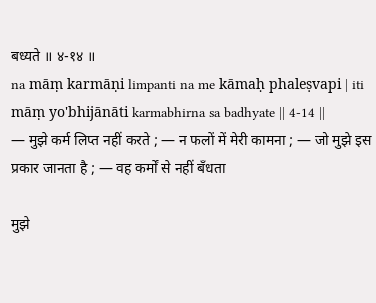बध्यते ॥ ४-१४ ॥
na māṃ karmāṇi limpanti na me kāmaḥ phaleṣvapi | iti māṃ yo'bhijānāti karmabhirna sa badhyate || 4-14 ||
— मुझे कर्म लिप्त नहीं करते ; — न फलों में मेरी कामना ; — जो मुझे इस प्रकार जानता है ; — वह कर्मों से नहीं बँधता

मुझे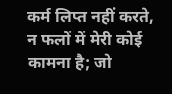कर्म लिप्त नहीं करते, न फलों में मेरी कोई कामना है; जो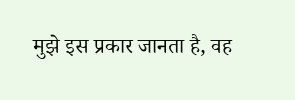मुझे इस प्रकार जानता है, वह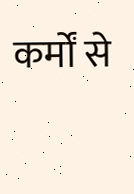कर्मों से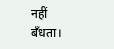नहीं बँधता।